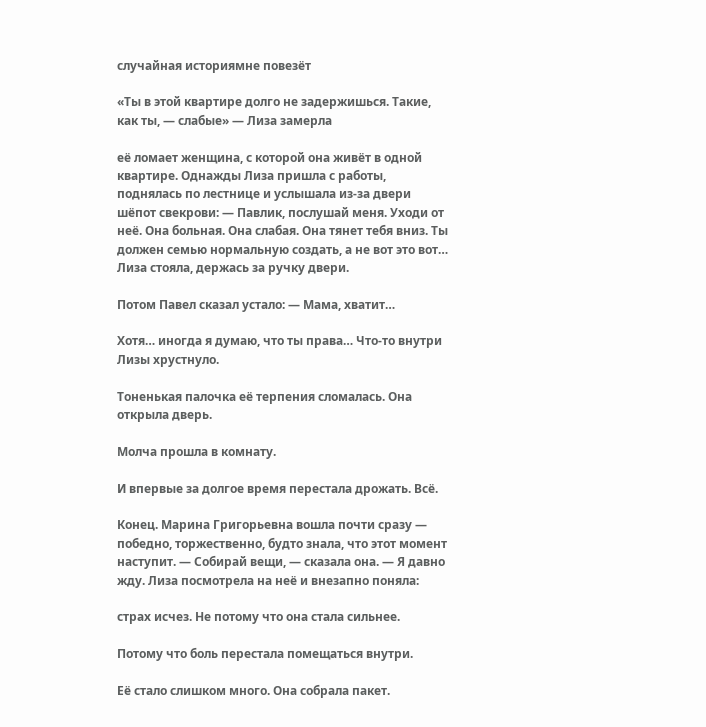случайная историямне повезёт

«Ты в этой квартире долго не задержишься. Такие, как ты, — слабые» — Лиза замерла

её ломает женщина, с которой она живёт в одной квартире. Однажды Лиза пришла с работы, поднялась по лестнице и услышала из-за двери шёпот свекрови: — Павлик, послушай меня. Уходи от неё. Она больная. Она слабая. Она тянет тебя вниз. Ты должен семью нормальную создать, а не вот это вот… Лиза стояла, держась за ручку двери.

Потом Павел сказал устало: — Мама, хватит…

Хотя… иногда я думаю, что ты права… Что-то внутри Лизы хрустнуло.

Тоненькая палочка её терпения сломалась. Она открыла дверь.

Молча прошла в комнату.

И впервые за долгое время перестала дрожать. Всё.

Конец. Марина Григорьевна вошла почти сразу — победно, торжественно, будто знала, что этот момент наступит. — Собирай вещи, — сказала она. — Я давно жду. Лиза посмотрела на неё и внезапно поняла:

страх исчез. Не потому что она стала сильнее.

Потому что боль перестала помещаться внутри.

Её стало слишком много. Она собрала пакет.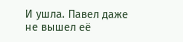И ушла. Павел даже не вышел её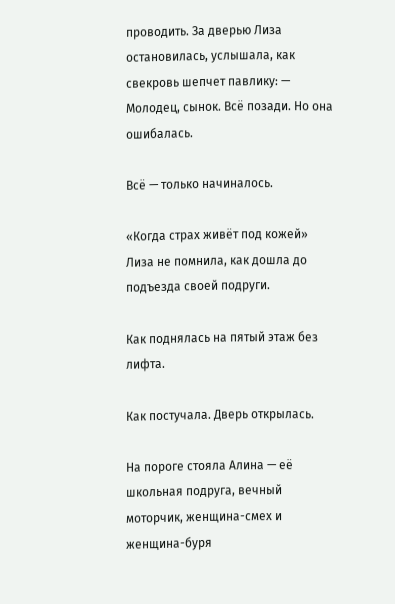проводить. За дверью Лиза остановилась, услышала, как свекровь шепчет павлику: — Молодец, сынок. Всё позади. Но она ошибалась.

Всё — только начиналось.

«Когда страх живёт под кожей» Лиза не помнила, как дошла до подъезда своей подруги.

Как поднялась на пятый этаж без лифта.

Как постучала. Дверь открылась.

На пороге стояла Алина — её школьная подруга, вечный моторчик, женщина-смех и женщина-буря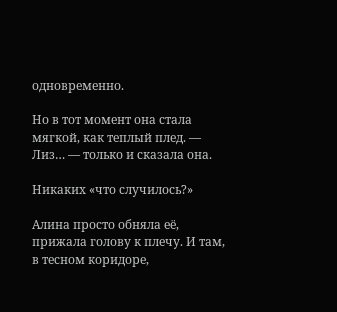одновременно.

Но в тот момент она стала мягкой, как теплый плед. — Лиз… — только и сказала она.

Никаких «что случилось?»

Алина просто обняла её, прижала голову к плечу. И там, в тесном коридоре,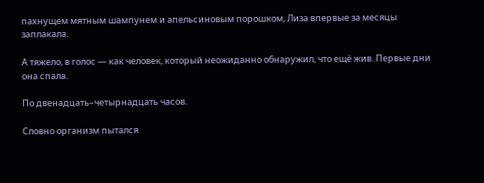пахнущем мятным шампунем и апельсиновым порошком, Лиза впервые за месяцы заплакала.

А тяжело, в голос — как человек, который неожиданно обнаружил, что ещё жив. Первые дни она спала.

По двенадцать–четырнадцать часов.

Словно организм пытался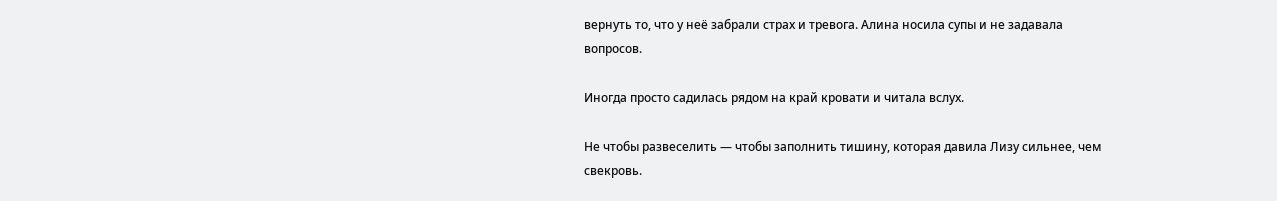вернуть то, что у неё забрали страх и тревога. Алина носила супы и не задавала вопросов.

Иногда просто садилась рядом на край кровати и читала вслух.

Не чтобы развеселить — чтобы заполнить тишину, которая давила Лизу сильнее, чем свекровь.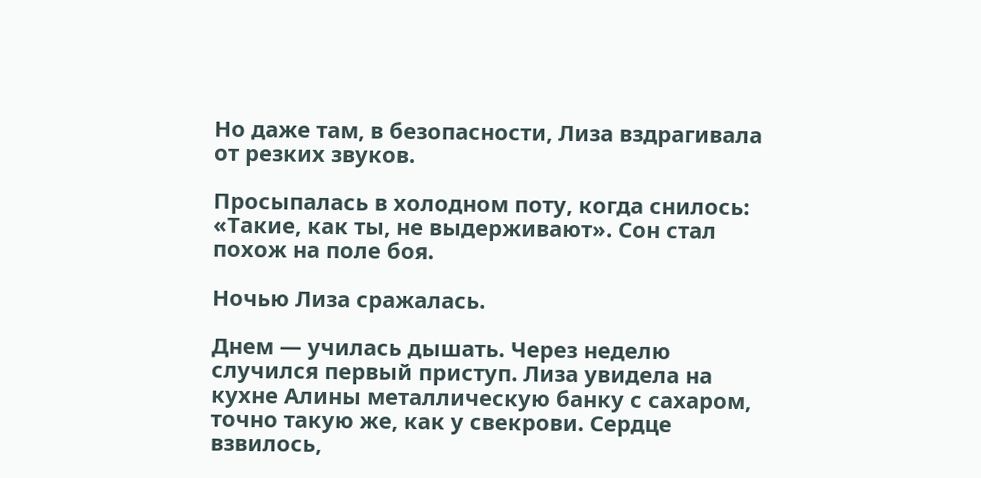Но даже там, в безопасности, Лиза вздрагивала от резких звуков.

Просыпалась в холодном поту, когда снилось: «Такие, как ты, не выдерживают». Сон стал похож на поле боя.

Ночью Лиза сражалась.

Днем — училась дышать. Через неделю случился первый приступ. Лиза увидела на кухне Алины металлическую банку с сахаром, точно такую же, как у свекрови. Сердце взвилось,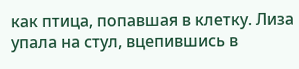как птица, попавшая в клетку. Лиза упала на стул, вцепившись в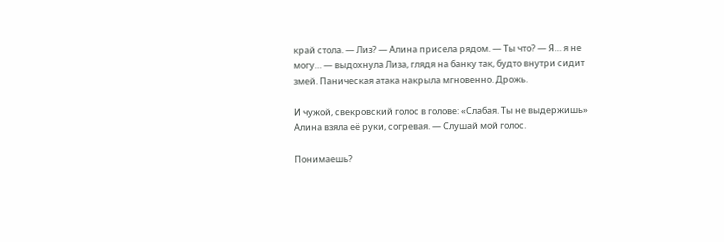край стола. — Лиз? — Алина присела рядом. — Ты что? — Я… я не могу… — выдохнула Лиза, глядя на банку так, будто внутри сидит змей. Паническая атака накрыла мгновенно. Дрожь.

И чужой, свекровский голос в голове: «Слабая. Ты не выдержишь» Алина взяла её руки, согревая. — Слушай мой голос.

Понимаешь?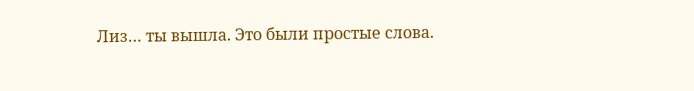Лиз… ты вышла. Это были простые слова.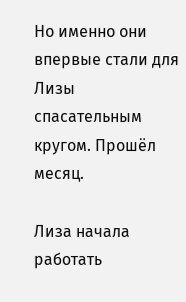Но именно они впервые стали для Лизы спасательным кругом. Прошёл месяц.

Лиза начала работать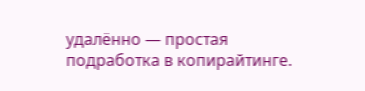удалённо — простая подработка в копирайтинге.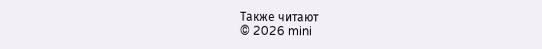Также читают
© 2026 mini